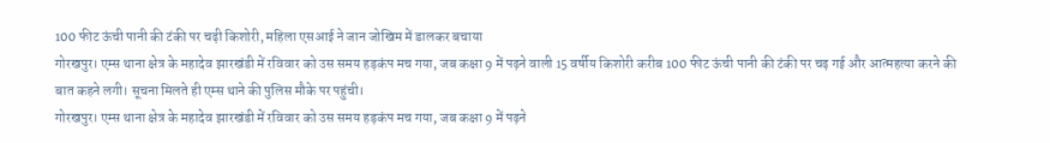100 फीट ऊंची पानी की टंकी पर चढ़ी किशोरी, महिला एसआई ने जान जोखिम में डालकर बचाया
गोरखपुर। एम्स थाना क्षेत्र के महादेव झारखंडी में रविवार को उस समय हड़कंप मच गया, जब कक्षा 9 में पढ़ने वाली 15 वर्षीय किशोरी करीब 100 फीट ऊंची पानी की टंकी पर चढ़ गई और आत्महत्या करने की बात कहने लगी। सूचना मिलते ही एम्स थाने की पुलिस मौके पर पहुंची।
गोरखपुर। एम्स थाना क्षेत्र के महादेव झारखंडी में रविवार को उस समय हड़कंप मच गया, जब कक्षा 9 में पढ़ने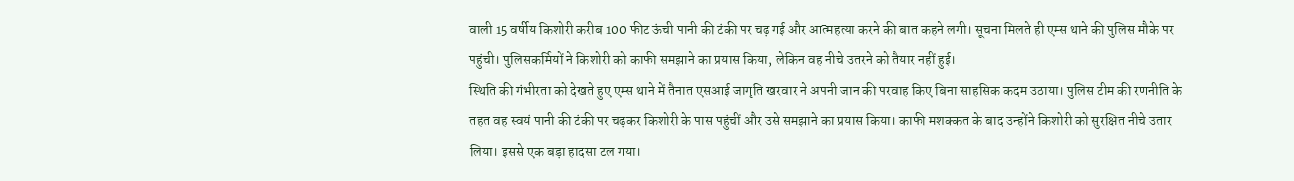वाली 15 वर्षीय किशोरी करीब 100 फीट ऊंची पानी की टंकी पर चढ़ गई और आत्महत्या करने की बात कहने लगी। सूचना मिलते ही एम्स थाने की पुलिस मौके पर पहुंची। पुलिसकर्मियों ने किशोरी को काफी समझाने का प्रयास किया, लेकिन वह नीचे उतरने को तैयार नहीं हुई।
स्थिति की गंभीरता को देखते हुए एम्स थाने में तैनात एसआई जागृति खरवार ने अपनी जान की परवाह किए बिना साहसिक कदम उठाया। पुलिस टीम की रणनीति के तहत वह स्वयं पानी की टंकी पर चढ़कर किशोरी के पास पहुंचीं और उसे समझाने का प्रयास किया। काफी मशक्कत के बाद उन्होंने किशोरी को सुरक्षित नीचे उतार लिया। इससे एक बड़ा हादसा टल गया।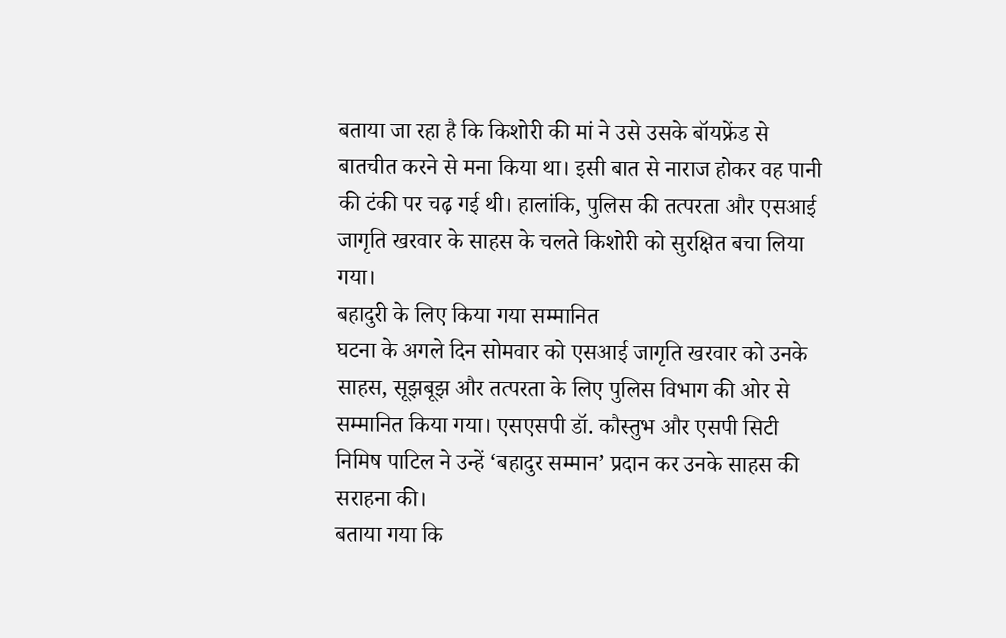बताया जा रहा है कि किशोरी की मां ने उसे उसके बॉयफ्रेंड से बातचीत करने से मना किया था। इसी बात से नाराज होकर वह पानी की टंकी पर चढ़ गई थी। हालांकि, पुलिस की तत्परता और एसआई जागृति खरवार के साहस के चलते किशोरी को सुरक्षित बचा लिया गया।
बहादुरी के लिए किया गया सम्मानित
घटना के अगले दिन सोमवार को एसआई जागृति खरवार को उनके साहस, सूझबूझ और तत्परता के लिए पुलिस विभाग की ओर से सम्मानित किया गया। एसएसपी डॉ. कौस्तुभ और एसपी सिटी निमिष पाटिल ने उन्हें ‘बहादुर सम्मान’ प्रदान कर उनके साहस की सराहना की।
बताया गया कि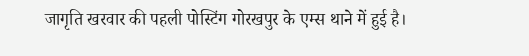जागृति खरवार की पहली पोस्टिंग गोरखपुर के एम्स थाने में हुई है।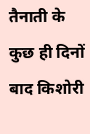तैनाती के कुछ ही दिनों बाद किशोरी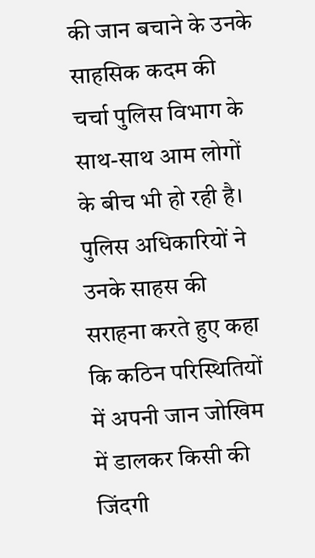की जान बचाने के उनके साहसिक कदम की चर्चा पुलिस विभाग के साथ-साथ आम लोगों के बीच भी हो रही है।
पुलिस अधिकारियों ने उनके साहस की सराहना करते हुए कहा कि कठिन परिस्थितियों में अपनी जान जोखिम में डालकर किसी की जिंदगी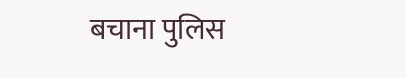बचाना पुलिस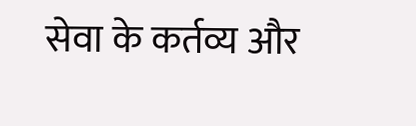सेवा के कर्तव्य और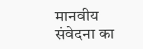मानवीय संवेदना का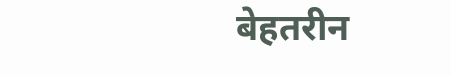बेहतरीन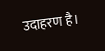उदाहरण है।